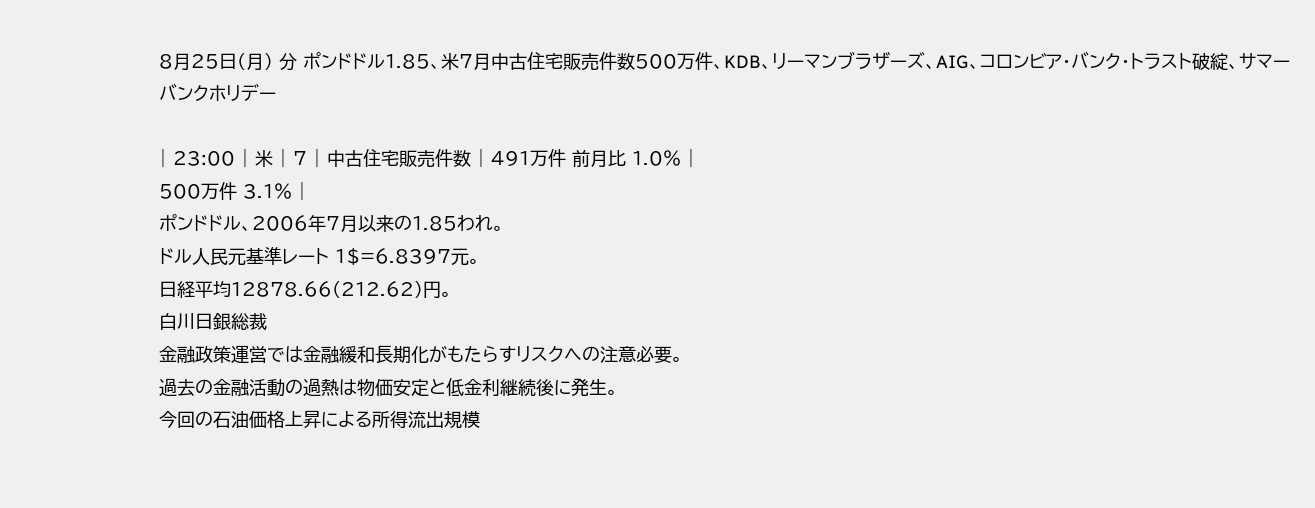8月25日(月) 分 ポンドドル1.85、米7月中古住宅販売件数500万件、KDB、リーマンブラザーズ、AIG、コロンビア・バンク・トラスト破綻、サマーバンクホリデー

| 23:00 | 米 | 7 | 中古住宅販売件数 | 491万件 前月比 1.0% |
500万件 3.1% |
ポンドドル、2006年7月以来の1.85われ。
ドル人民元基準レート 1$=6.8397元。
日経平均12878.66(212.62)円。
白川日銀総裁
金融政策運営では金融緩和長期化がもたらすリスクへの注意必要。
過去の金融活動の過熱は物価安定と低金利継続後に発生。
今回の石油価格上昇による所得流出規模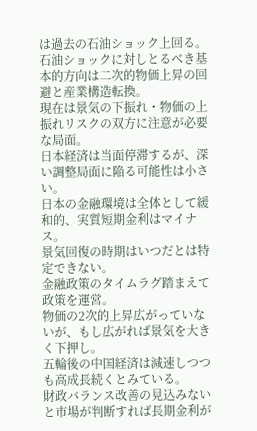は過去の石油ショック上回る。
石油ショックに対しとるべき基本的方向は二次的物価上昇の回避と産業構造転換。
現在は景気の下振れ・物価の上振れリスクの双方に注意が必要な局面。
日本経済は当面停滞するが、深い調整局面に陥る可能性は小さい。
日本の金融環境は全体として緩和的、実質短期金利はマイナス。
景気回復の時期はいつだとは特定できない。
金融政策のタイムラグ踏まえて政策を運営。
物価の2次的上昇広がっていないが、もし広がれば景気を大きく下押し。
五輪後の中国経済は減速しつつも高成長続くとみている。
財政バランス改善の見込みないと市場が判断すれば長期金利が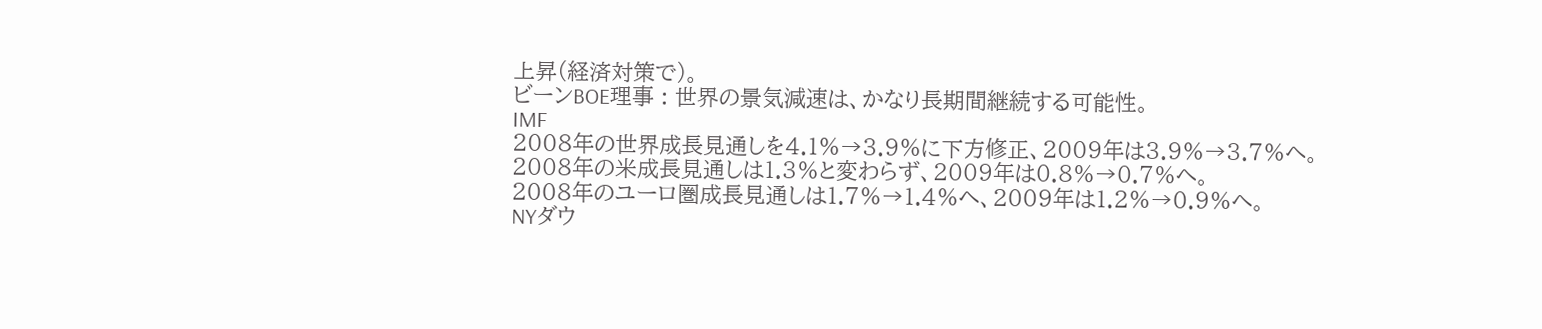上昇(経済対策で)。
ビーンBOE理事 : 世界の景気減速は、かなり長期間継続する可能性。
IMF
2008年の世界成長見通しを4.1%→3.9%に下方修正、2009年は3.9%→3.7%へ。
2008年の米成長見通しは1.3%と変わらず、2009年は0.8%→0.7%へ。
2008年のユーロ圏成長見通しは1.7%→1.4%へ、2009年は1.2%→0.9%へ。
NYダウ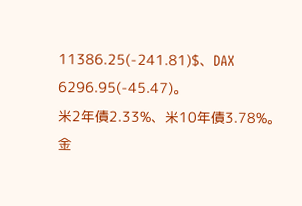11386.25(-241.81)$、DAX 6296.95(-45.47)。
米2年債2.33%、米10年債3.78%。
金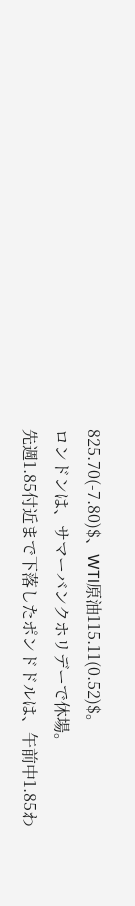825.70(-7.80)$、WTI原油115.11(0.52)$。
ロンドンは、サマーバンクホリデーで休場。
先週1.85付近まで下落したポンドドルは、午前中1.85わ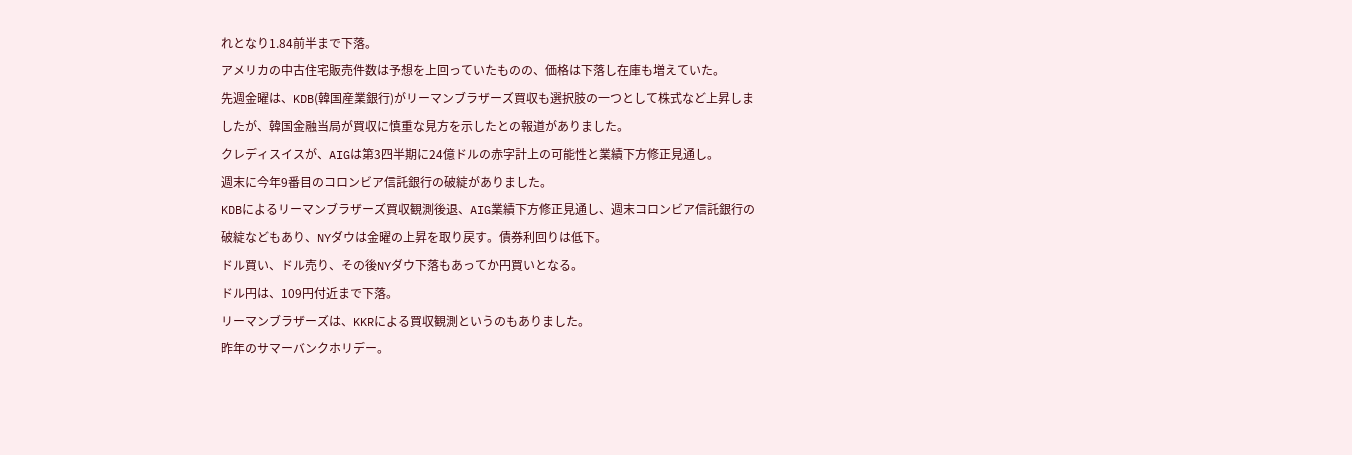れとなり1.84前半まで下落。
アメリカの中古住宅販売件数は予想を上回っていたものの、価格は下落し在庫も増えていた。
先週金曜は、KDB(韓国産業銀行)がリーマンブラザーズ買収も選択肢の一つとして株式など上昇しましたが、韓国金融当局が買収に慎重な見方を示したとの報道がありました。
クレディスイスが、AIGは第3四半期に24億ドルの赤字計上の可能性と業績下方修正見通し。
週末に今年9番目のコロンビア信託銀行の破綻がありました。
KDBによるリーマンブラザーズ買収観測後退、AIG業績下方修正見通し、週末コロンビア信託銀行の破綻などもあり、NYダウは金曜の上昇を取り戻す。債券利回りは低下。
ドル買い、ドル売り、その後NYダウ下落もあってか円買いとなる。
ドル円は、109円付近まで下落。
リーマンブラザーズは、KKRによる買収観測というのもありました。
昨年のサマーバンクホリデー。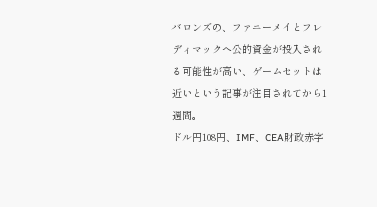バロンズの、ファニーメイとフレディマックへ公的資金が投入される可能性が高い、ゲームセットは近いという記事が注目されてから1週間。
ドル円108円、IMF、CEA財政赤字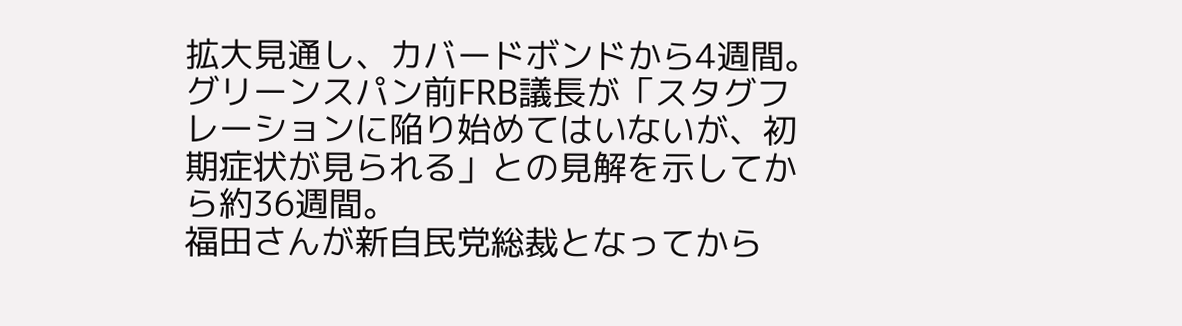拡大見通し、カバードボンドから4週間。
グリーンスパン前FRB議長が「スタグフレーションに陥り始めてはいないが、初期症状が見られる」との見解を示してから約36週間。
福田さんが新自民党総裁となってから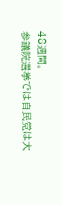48週間。
参議院選挙では自民党は大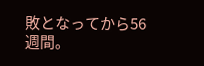敗となってから56週間。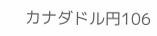カナダドル円106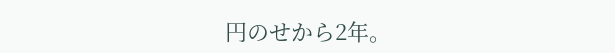円のせから2年。